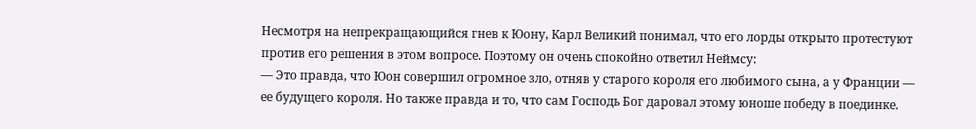Несмотря на непрекращающийся гнев к Юону, Карл Великий понимал, что его лорды открыто протестуют против его решения в этом вопросе. Поэтому он очень спокойно ответил Неймсу:
— Это правда, что Юон совершил огромное зло, отняв у старого короля его любимого сына, а у Франции — ее будущего короля. Но также правда и то, что сам Господь Бог даровал этому юноше победу в поединке.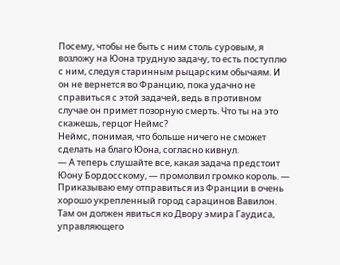Посему, чтобы не быть с ним столь суровым, я возложу на Юона трудную задачу, то есть поступлю с ним, следуя старинным рыцарским обычаям. И он не вернется во Францию, пока удачно не справиться с этой задачей, ведь в противном случае он примет позорную смерть. Что ты на это скажешь, герцог Неймс?
Неймс, понимая, что больше ничего не сможет сделать на благо Юона, согласно кивнул.
— А теперь слушайте все, какая задача предстоит Юону Бордосскому, — промолвил громко король. — Приказываю ему отправиться из Франции в очень хорошо укрепленный город сарацинов Вавилон. Там он должен явиться ко Двору эмира Гаудиса, управляющего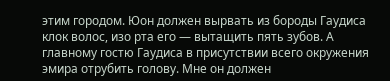этим городом. Юон должен вырвать из бороды Гаудиса клок волос, изо рта его — вытащить пять зубов. А главному гостю Гаудиса в присутствии всего окружения эмира отрубить голову. Мне он должен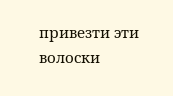привезти эти волоски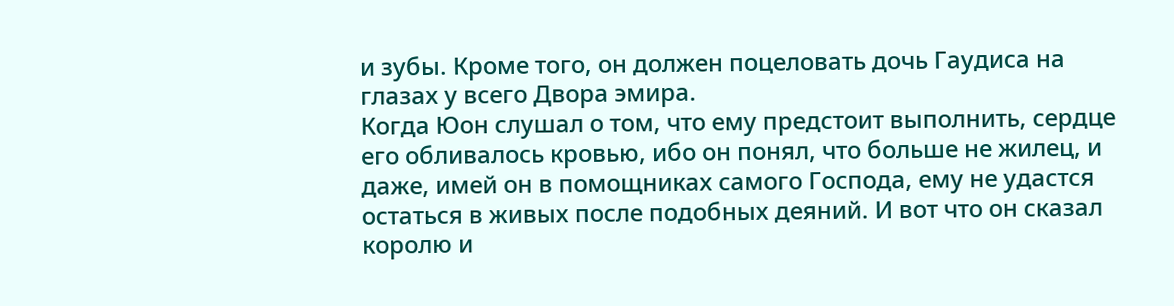и зубы. Кроме того, он должен поцеловать дочь Гаудиса на глазах у всего Двора эмира.
Когда Юон слушал о том, что ему предстоит выполнить, сердце его обливалось кровью, ибо он понял, что больше не жилец, и даже, имей он в помощниках самого Господа, ему не удастся остаться в живых после подобных деяний. И вот что он сказал королю и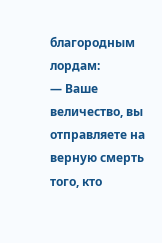благородным лордам:
— Ваше величество, вы отправляете на верную смерть того, кто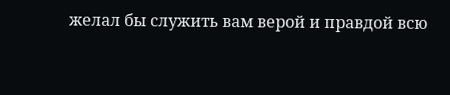желал бы служить вам верой и правдой всю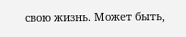свою жизнь. Может быть,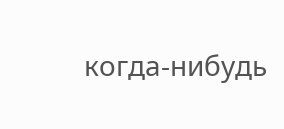когда-нибудь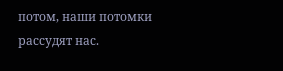потом, наши потомки рассудят нас.